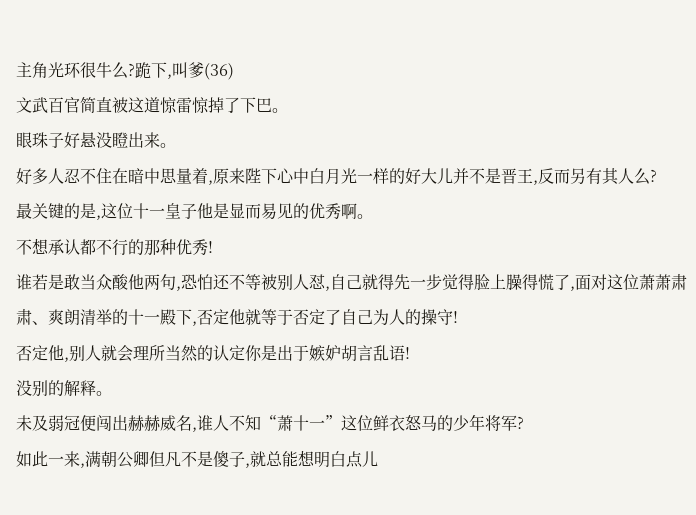主角光环很牛么?跪下,叫爹(36)
文武百官简直被这道惊雷惊掉了下巴。
眼珠子好悬没瞪出来。
好多人忍不住在暗中思量着,原来陛下心中白月光一样的好大儿并不是晋王,反而另有其人么?
最关键的是,这位十一皇子他是显而易见的优秀啊。
不想承认都不行的那种优秀!
谁若是敢当众酸他两句,恐怕还不等被别人怼,自己就得先一步觉得脸上臊得慌了,面对这位萧萧肃肃、爽朗清举的十一殿下,否定他就等于否定了自己为人的操守!
否定他,别人就会理所当然的认定你是出于嫉妒胡言乱语!
没别的解释。
未及弱冠便闯出赫赫威名,谁人不知“萧十一”这位鲜衣怒马的少年将军?
如此一来,满朝公卿但凡不是傻子,就总能想明白点儿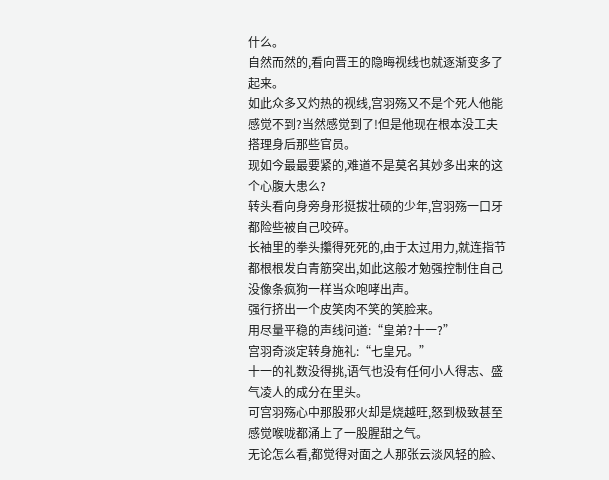什么。
自然而然的,看向晋王的隐晦视线也就逐渐变多了起来。
如此众多又灼热的视线,宫羽殇又不是个死人他能感觉不到?当然感觉到了!但是他现在根本没工夫搭理身后那些官员。
现如今最最要紧的,难道不是莫名其妙多出来的这个心腹大患么?
转头看向身旁身形挺拔壮硕的少年,宫羽殇一口牙都险些被自己咬碎。
长袖里的拳头攥得死死的,由于太过用力,就连指节都根根发白青筋突出,如此这般才勉强控制住自己没像条疯狗一样当众咆哮出声。
强行挤出一个皮笑肉不笑的笑脸来。
用尽量平稳的声线问道:“皇弟?十一?”
宫羽奇淡定转身施礼:“七皇兄。”
十一的礼数没得挑,语气也没有任何小人得志、盛气凌人的成分在里头。
可宫羽殇心中那股邪火却是烧越旺,怒到极致甚至感觉喉咙都涌上了一股腥甜之气。
无论怎么看,都觉得对面之人那张云淡风轻的脸、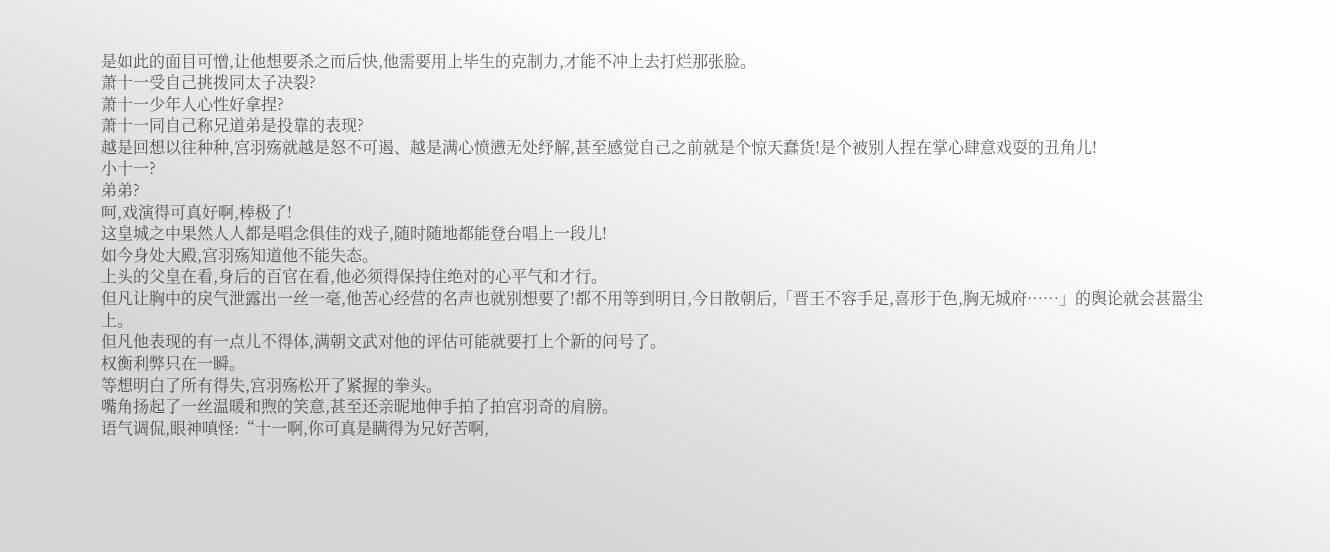是如此的面目可憎,让他想要杀之而后快,他需要用上毕生的克制力,才能不冲上去打烂那张脸。
萧十一受自己挑拨同太子决裂?
萧十一少年人心性好拿捏?
萧十一同自己称兄道弟是投靠的表现?
越是回想以往种种,宫羽殇就越是怒不可遏、越是满心愤懑无处纾解,甚至感觉自己之前就是个惊天蠢货!是个被别人捏在掌心肆意戏耍的丑角儿!
小十一?
弟弟?
呵,戏演得可真好啊,棒极了!
这皇城之中果然人人都是唱念俱佳的戏子,随时随地都能登台唱上一段儿!
如今身处大殿,宫羽殇知道他不能失态。
上头的父皇在看,身后的百官在看,他必须得保持住绝对的心平气和才行。
但凡让胸中的戾气泄露出一丝一毫,他苦心经营的名声也就别想要了!都不用等到明日,今日散朝后,「晋王不容手足,喜形于色,胸无城府……」的舆论就会甚嚣尘上。
但凡他表现的有一点儿不得体,满朝文武对他的评估可能就要打上个新的问号了。
权衡利弊只在一瞬。
等想明白了所有得失,宫羽殇松开了紧握的拳头。
嘴角扬起了一丝温暖和煦的笑意,甚至还亲昵地伸手拍了拍宫羽奇的肩膀。
语气调侃,眼神嗔怪:“十一啊,你可真是瞒得为兄好苦啊,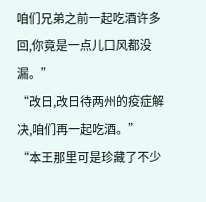咱们兄弟之前一起吃酒许多回,你竟是一点儿口风都没漏。”
“改日,改日待两州的疫症解决,咱们再一起吃酒。”
“本王那里可是珍藏了不少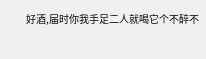好酒,届时你我手足二人就喝它个不醉不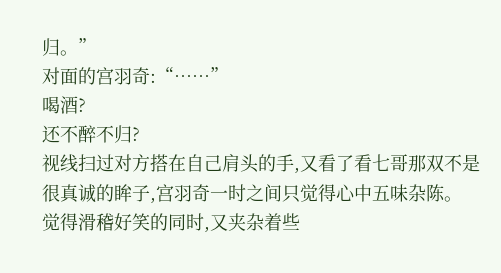归。”
对面的宫羽奇:“……”
喝酒?
还不醉不归?
视线扫过对方搭在自己肩头的手,又看了看七哥那双不是很真诚的眸子,宫羽奇一时之间只觉得心中五味杂陈。
觉得滑稽好笑的同时,又夹杂着些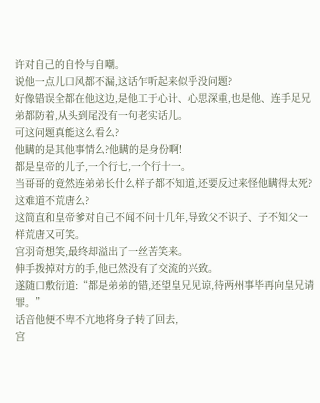许对自己的自怜与自嘲。
说他一点儿口风都不漏,这话乍听起来似乎没问题?
好像错误全都在他这边,是他工于心计、心思深重,也是他、连手足兄弟都防着,从头到尾没有一句老实话儿。
可这问题真能这么看么?
他瞒的是其他事情么?他瞒的是身份啊!
都是皇帝的儿子,一个行七,一个行十一。
当哥哥的竟然连弟弟长什么样子都不知道,还要反过来怪他瞒得太死?
这难道不荒唐么?
这简直和皇帝爹对自己不闻不问十几年,导致父不识子、子不知父一样荒唐又可笑。
宫羽奇想笑,最终却溢出了一丝苦笑来。
伸手拨掉对方的手,他已然没有了交流的兴致。
遂随口敷衍道:“都是弟弟的错,还望皇兄见谅,待两州事毕再向皇兄请罪。”
话音他便不卑不亢地将身子转了回去,
宫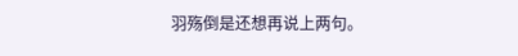羽殇倒是还想再说上两句。